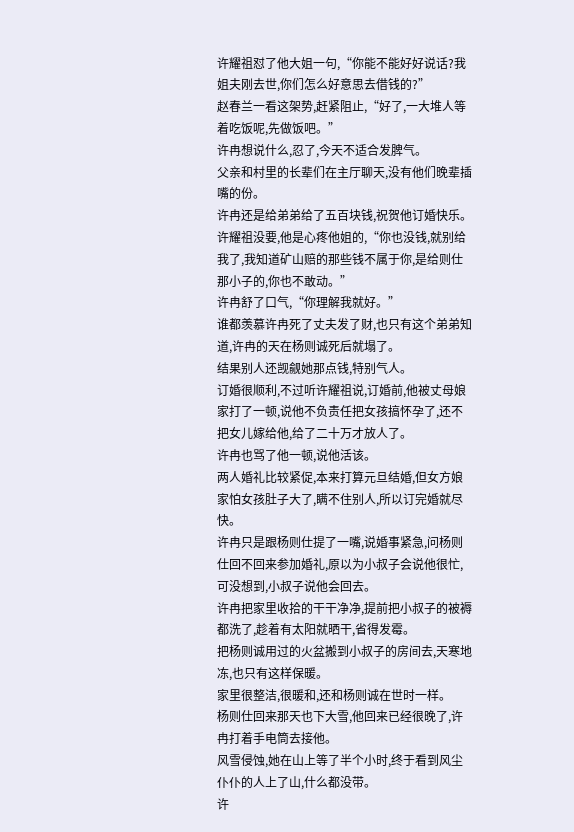许耀祖怼了他大姐一句,“你能不能好好说话?我姐夫刚去世,你们怎么好意思去借钱的?”
赵春兰一看这架势,赶紧阻止,“好了,一大堆人等着吃饭呢,先做饭吧。”
许冉想说什么,忍了,今天不适合发脾气。
父亲和村里的长辈们在主厅聊天,没有他们晚辈插嘴的份。
许冉还是给弟弟给了五百块钱,祝贺他订婚快乐。
许耀祖没要,他是心疼他姐的,“你也没钱,就别给我了,我知道矿山赔的那些钱不属于你,是给则仕那小子的,你也不敢动。”
许冉舒了口气,“你理解我就好。”
谁都羡慕许冉死了丈夫发了财,也只有这个弟弟知道,许冉的天在杨则诚死后就塌了。
结果别人还觊觎她那点钱,特别气人。
订婚很顺利,不过听许耀祖说,订婚前,他被丈母娘家打了一顿,说他不负责任把女孩搞怀孕了,还不把女儿嫁给他,给了二十万才放人了。
许冉也骂了他一顿,说他活该。
两人婚礼比较紧促,本来打算元旦结婚,但女方娘家怕女孩肚子大了,瞒不住别人,所以订完婚就尽快。
许冉只是跟杨则仕提了一嘴,说婚事紧急,问杨则仕回不回来参加婚礼,原以为小叔子会说他很忙,可没想到,小叔子说他会回去。
许冉把家里收拾的干干净净,提前把小叔子的被褥都洗了,趁着有太阳就晒干,省得发霉。
把杨则诚用过的火盆搬到小叔子的房间去,天寒地冻,也只有这样保暖。
家里很整洁,很暖和,还和杨则诚在世时一样。
杨则仕回来那天也下大雪,他回来已经很晚了,许冉打着手电筒去接他。
风雪侵蚀,她在山上等了半个小时,终于看到风尘仆仆的人上了山,什么都没带。
许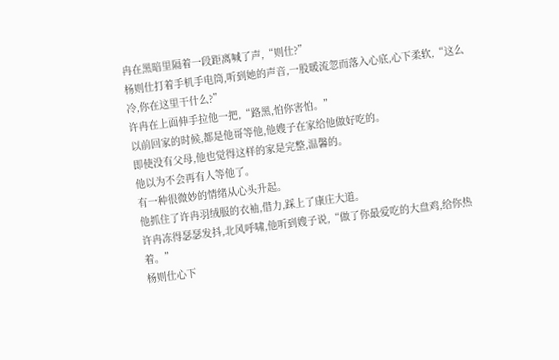冉在黑暗里隔着一段距离喊了声,“则仕?”
杨则仕打着手机手电筒,听到她的声音,一股暖流忽而落入心底,心下柔软,“这么冷,你在这里干什么?”
许冉在上面伸手拉他一把,“路黑,怕你害怕。”
以前回家的时候,都是他哥等他,他嫂子在家给他做好吃的。
即使没有父母,他也觉得这样的家是完整,温馨的。
他以为不会再有人等他了。
有一种很微妙的情绪从心头升起。
他抓住了许冉羽绒服的衣袖,借力,踩上了康庄大道。
许冉冻得瑟瑟发抖,北风呼啸,他听到嫂子说,“做了你最爱吃的大盘鸡,给你热着。”
杨则仕心下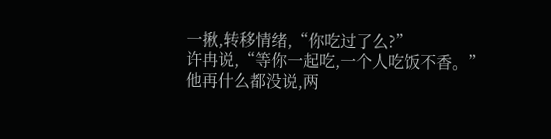一揪,转移情绪,“你吃过了么?”
许冉说,“等你一起吃,一个人吃饭不香。”
他再什么都没说,两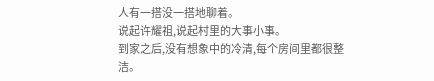人有一搭没一搭地聊着。
说起许耀祖,说起村里的大事小事。
到家之后,没有想象中的冷清,每个房间里都很整洁。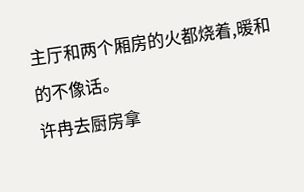主厅和两个厢房的火都烧着,暖和的不像话。
许冉去厨房拿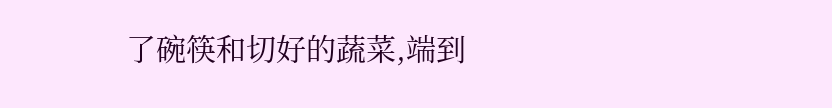了碗筷和切好的蔬菜,端到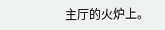主厅的火炉上。